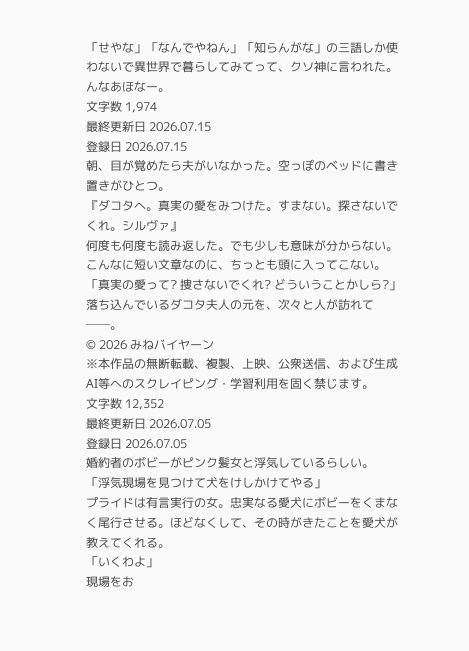「せやな」「なんでやねん」「知らんがな」の三語しか使わないで異世界で暮らしてみてって、クソ神に言われた。んなあほなー。
文字数 1,974
最終更新日 2026.07.15
登録日 2026.07.15
朝、目が覚めたら夫がいなかった。空っぽのベッドに書き置きがひとつ。
『ダコタへ。真実の愛をみつけた。すまない。探さないでくれ。シルヴァ』
何度も何度も読み返した。でも少しも意味が分からない。こんなに短い文章なのに、ちっとも頭に入ってこない。
「真実の愛って? 捜さないでくれ? どういうことかしら?」
落ち込んでいるダコタ夫人の元を、次々と人が訪れて──。
© 2026 みねバイヤーン
※本作品の無断転載、複製、上映、公衆送信、および生成AI等へのスクレイピング・学習利用を固く禁じます。
文字数 12,352
最終更新日 2026.07.05
登録日 2026.07.05
婚約者のボビーがピンク髪女と浮気しているらしい。
「浮気現場を見つけて犬をけしかけてやる」
プライドは有言実行の女。忠実なる愛犬にボビーをくまなく尾行させる。ほどなくして、その時がきたことを愛犬が教えてくれる。
「いくわよ」
現場をお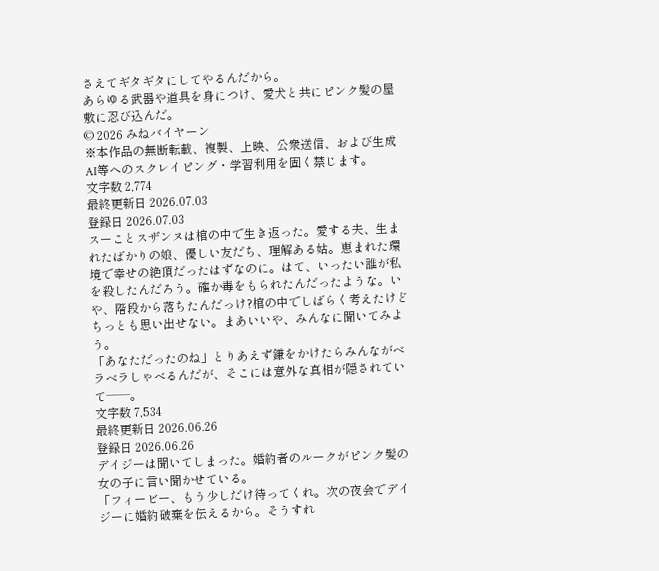さえてギタギタにしてやるんだから。
あらゆる武器や道具を身につけ、愛犬と共にピンク髪の屋敷に忍び込んだ。
© 2026 みねバイヤーン
※本作品の無断転載、複製、上映、公衆送信、および生成AI等へのスクレイピング・学習利用を固く禁じます。
文字数 2,774
最終更新日 2026.07.03
登録日 2026.07.03
スーことスザンヌは棺の中で生き返った。愛する夫、生まれたばかりの娘、優しい友だち、理解ある姑。恵まれた環境で幸せの絶頂だったはずなのに。はて、いったい誰が私を殺したんだろう。確か毒をもられたんだったような。いや、階段から落ちたんだっけ?棺の中でしばらく考えたけどちっとも思い出せない。まあいいや、みんなに聞いてみよう。
「あなただったのね」とりあえず鎌をかけたらみんながベラベラしゃべるんだが、そこには意外な真相が隠されていて──。
文字数 7,534
最終更新日 2026.06.26
登録日 2026.06.26
デイジーは聞いてしまった。婚約者のルークがピンク髪の女の子に言い聞かせている。
「フィービー、もう少しだけ待ってくれ。次の夜会でデイジーに婚約破棄を伝えるから。そうすれ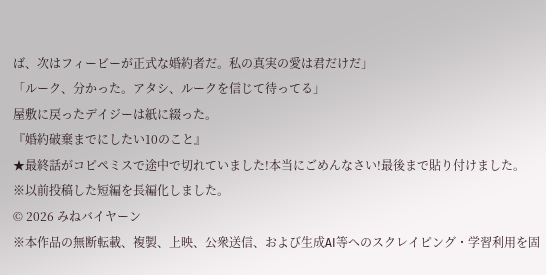ば、次はフィービーが正式な婚約者だ。私の真実の愛は君だけだ」
「ルーク、分かった。アタシ、ルークを信じて待ってる」
屋敷に戻ったデイジーは紙に綴った。
『婚約破棄までにしたい10のこと』
★最終話がコピペミスで途中で切れていました!本当にごめんなさい!最後まで貼り付けました。
※以前投稿した短編を長編化しました。
© 2026 みねバイヤーン
※本作品の無断転載、複製、上映、公衆送信、および生成AI等へのスクレイピング・学習利用を固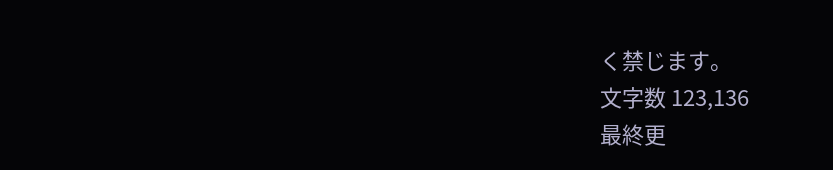く禁じます。
文字数 123,136
最終更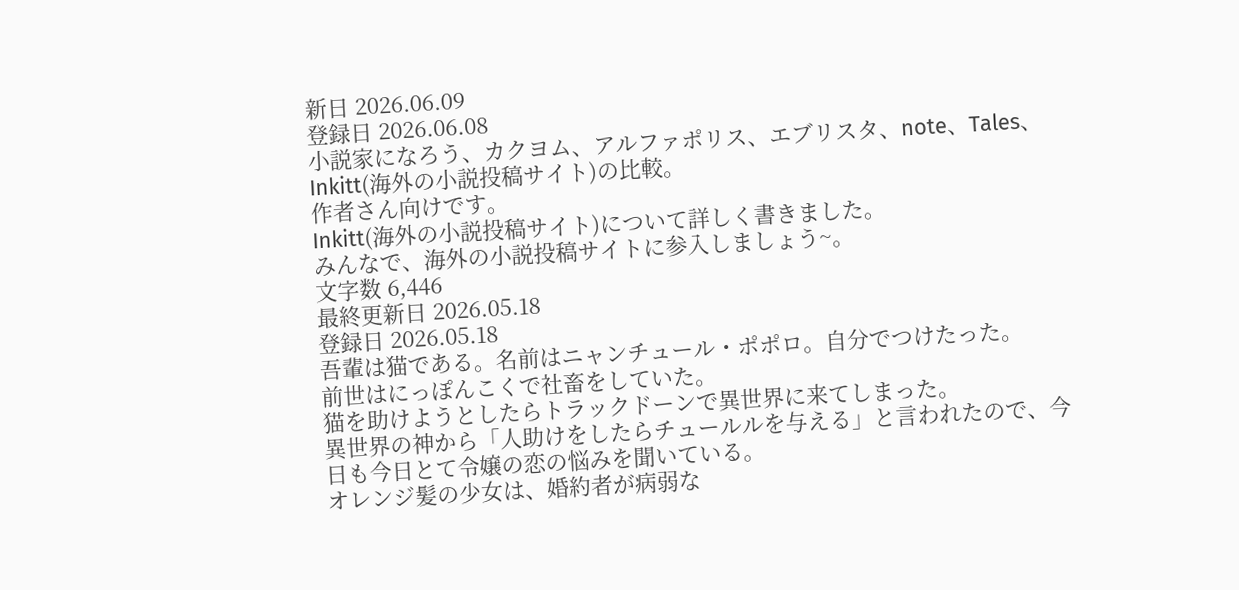新日 2026.06.09
登録日 2026.06.08
小説家になろう、カクヨム、アルファポリス、エブリスタ、note、Tales、Inkitt(海外の小説投稿サイト)の比較。
作者さん向けです。
Inkitt(海外の小説投稿サイト)について詳しく書きました。
みんなで、海外の小説投稿サイトに参入しましょう~。
文字数 6,446
最終更新日 2026.05.18
登録日 2026.05.18
吾輩は猫である。名前はニャンチュール・ポポロ。自分でつけたった。
前世はにっぽんこくで社畜をしていた。
猫を助けようとしたらトラックドーンで異世界に来てしまった。
異世界の神から「人助けをしたらチュールルを与える」と言われたので、今日も今日とて令嬢の恋の悩みを聞いている。
オレンジ髪の少女は、婚約者が病弱な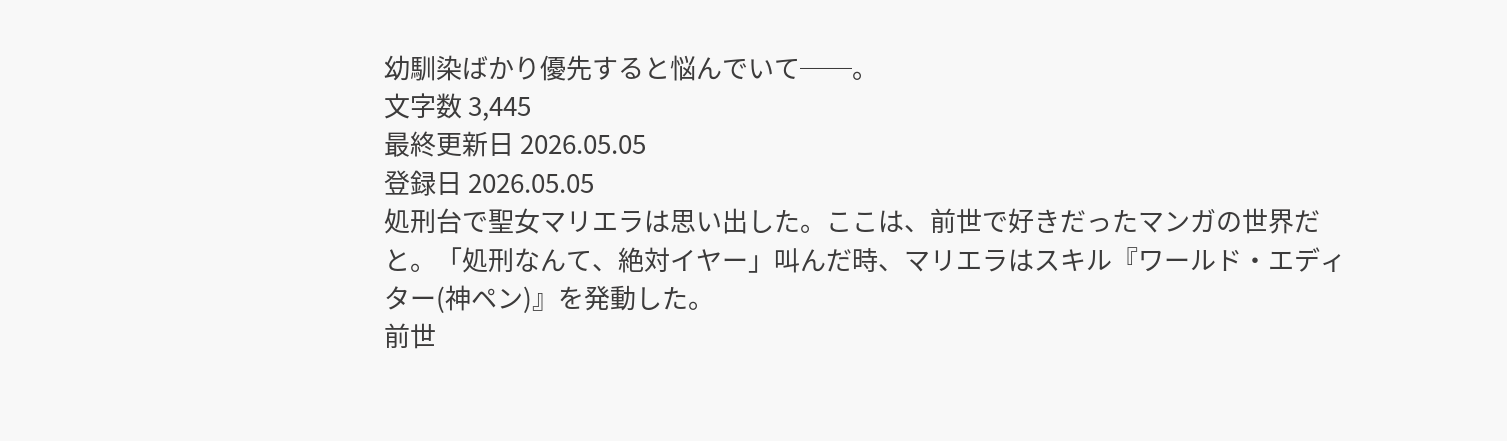幼馴染ばかり優先すると悩んでいて──。
文字数 3,445
最終更新日 2026.05.05
登録日 2026.05.05
処刑台で聖女マリエラは思い出した。ここは、前世で好きだったマンガの世界だと。「処刑なんて、絶対イヤー」叫んだ時、マリエラはスキル『ワールド・エディター(神ペン)』を発動した。
前世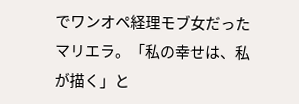でワンオペ経理モブ女だったマリエラ。「私の幸せは、私が描く」と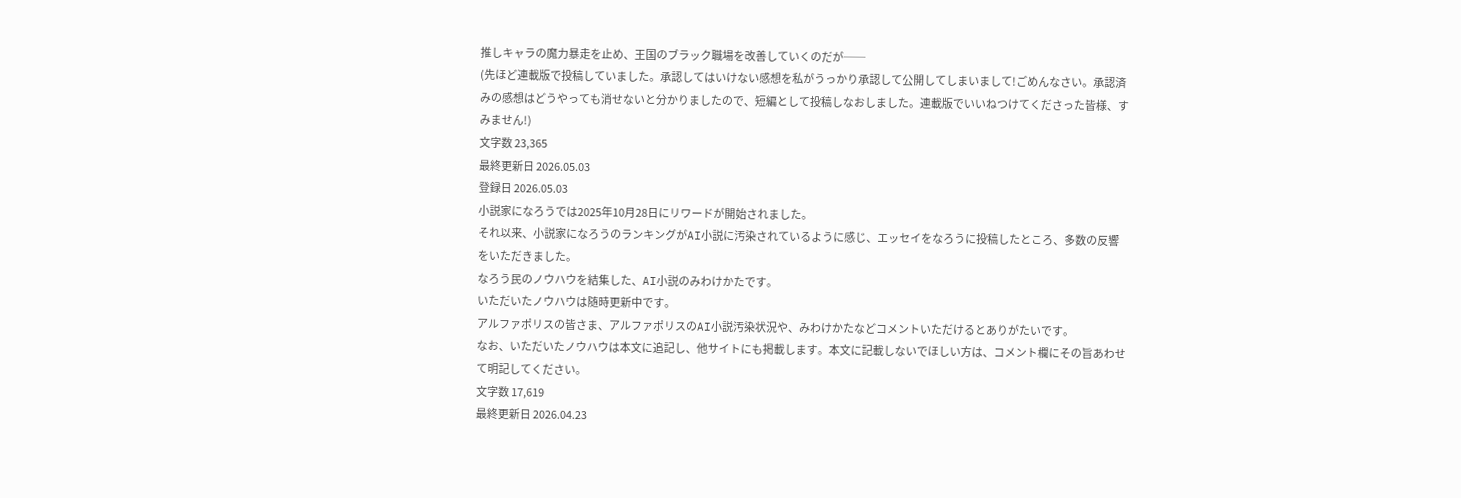推しキャラの魔力暴走を止め、王国のブラック職場を改善していくのだが──
(先ほど連載版で投稿していました。承認してはいけない感想を私がうっかり承認して公開してしまいまして!ごめんなさい。承認済みの感想はどうやっても消せないと分かりましたので、短編として投稿しなおしました。連載版でいいねつけてくださった皆様、すみません!)
文字数 23,365
最終更新日 2026.05.03
登録日 2026.05.03
小説家になろうでは2025年10月28日にリワードが開始されました。
それ以来、小説家になろうのランキングがAI小説に汚染されているように感じ、エッセイをなろうに投稿したところ、多数の反響をいただきました。
なろう民のノウハウを結集した、AI小説のみわけかたです。
いただいたノウハウは随時更新中です。
アルファポリスの皆さま、アルファポリスのAI小説汚染状況や、みわけかたなどコメントいただけるとありがたいです。
なお、いただいたノウハウは本文に追記し、他サイトにも掲載します。本文に記載しないでほしい方は、コメント欄にその旨あわせて明記してください。
文字数 17,619
最終更新日 2026.04.23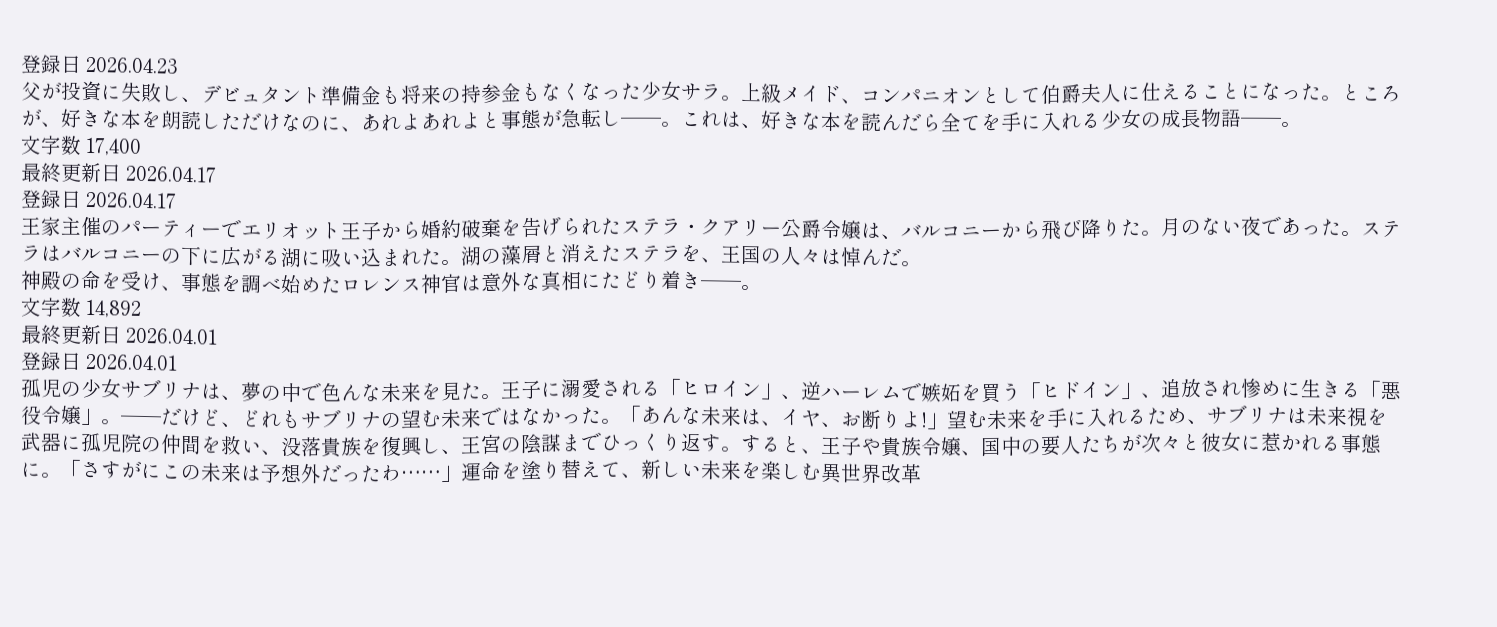登録日 2026.04.23
父が投資に失敗し、デビュタント準備金も将来の持参金もなくなった少女サラ。上級メイド、コンパニオンとして伯爵夫人に仕えることになった。ところが、好きな本を朗読しただけなのに、あれよあれよと事態が急転し──。これは、好きな本を読んだら全てを手に入れる少女の成長物語──。
文字数 17,400
最終更新日 2026.04.17
登録日 2026.04.17
王家主催のパーティーでエリオット王子から婚約破棄を告げられたステラ・クアリー公爵令嬢は、バルコニーから飛び降りた。月のない夜であった。ステラはバルコニーの下に広がる湖に吸い込まれた。湖の藻屑と消えたステラを、王国の人々は悼んだ。
神殿の命を受け、事態を調べ始めたロレンス神官は意外な真相にたどり着き──。
文字数 14,892
最終更新日 2026.04.01
登録日 2026.04.01
孤児の少女サブリナは、夢の中で色んな未来を見た。王子に溺愛される「ヒロイン」、逆ハーレムで嫉妬を買う「ヒドイン」、追放され惨めに生きる「悪役令嬢」。──だけど、どれもサブリナの望む未来ではなかった。「あんな未来は、イヤ、お断りよ!」望む未来を手に入れるため、サブリナは未来視を武器に孤児院の仲間を救い、没落貴族を復興し、王宮の陰謀までひっくり返す。すると、王子や貴族令嬢、国中の要人たちが次々と彼女に惹かれる事態に。「さすがにこの未来は予想外だったわ……」運命を塗り替えて、新しい未来を楽しむ異世界改革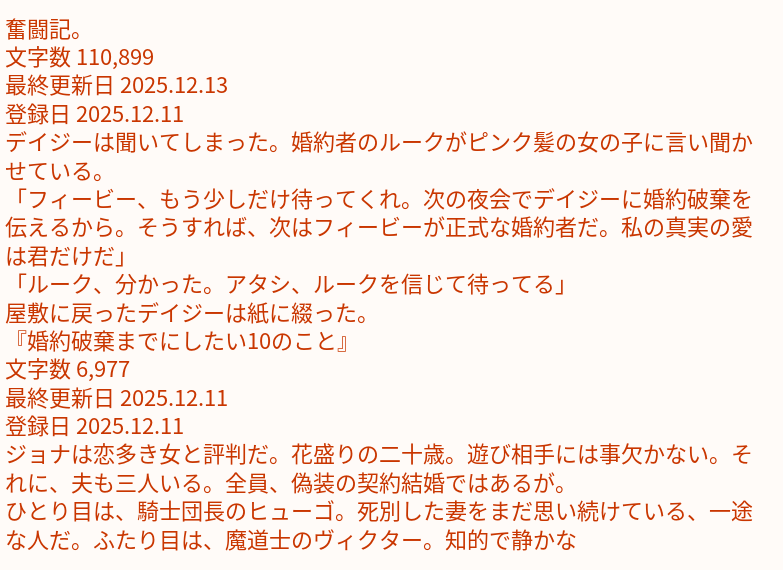奮闘記。
文字数 110,899
最終更新日 2025.12.13
登録日 2025.12.11
デイジーは聞いてしまった。婚約者のルークがピンク髪の女の子に言い聞かせている。
「フィービー、もう少しだけ待ってくれ。次の夜会でデイジーに婚約破棄を伝えるから。そうすれば、次はフィービーが正式な婚約者だ。私の真実の愛は君だけだ」
「ルーク、分かった。アタシ、ルークを信じて待ってる」
屋敷に戻ったデイジーは紙に綴った。
『婚約破棄までにしたい10のこと』
文字数 6,977
最終更新日 2025.12.11
登録日 2025.12.11
ジョナは恋多き女と評判だ。花盛りの二十歳。遊び相手には事欠かない。それに、夫も三人いる。全員、偽装の契約結婚ではあるが。
ひとり目は、騎士団長のヒューゴ。死別した妻をまだ思い続けている、一途な人だ。ふたり目は、魔道士のヴィクター。知的で静かな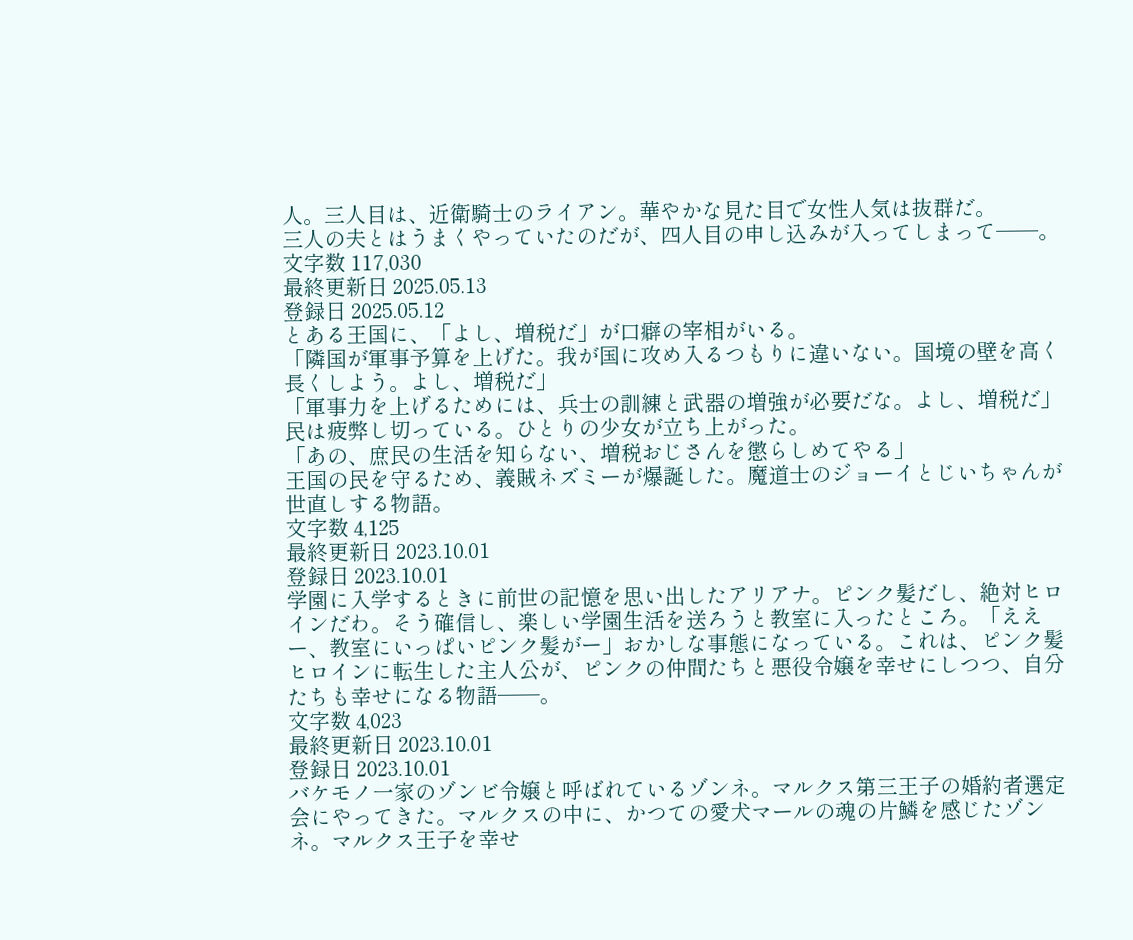人。三人目は、近衛騎士のライアン。華やかな見た目で女性人気は抜群だ。
三人の夫とはうまくやっていたのだが、四人目の申し込みが入ってしまって──。
文字数 117,030
最終更新日 2025.05.13
登録日 2025.05.12
とある王国に、「よし、増税だ」が口癖の宰相がいる。
「隣国が軍事予算を上げた。我が国に攻め入るつもりに違いない。国境の壁を高く長くしよう。よし、増税だ」
「軍事力を上げるためには、兵士の訓練と武器の増強が必要だな。よし、増税だ」
民は疲弊し切っている。ひとりの少女が立ち上がった。
「あの、庶民の生活を知らない、増税おじさんを懲らしめてやる」
王国の民を守るため、義賊ネズミーが爆誕した。魔道士のジョーイとじいちゃんが世直しする物語。
文字数 4,125
最終更新日 2023.10.01
登録日 2023.10.01
学園に入学するときに前世の記憶を思い出したアリアナ。ピンク髪だし、絶対ヒロインだわ。そう確信し、楽しい学園生活を送ろうと教室に入ったところ。「ええー、教室にいっぱいピンク髪がー」おかしな事態になっている。これは、ピンク髪ヒロインに転生した主人公が、ピンクの仲間たちと悪役令嬢を幸せにしつつ、自分たちも幸せになる物語──。
文字数 4,023
最終更新日 2023.10.01
登録日 2023.10.01
バケモノ一家のゾンビ令嬢と呼ばれているゾンネ。マルクス第三王子の婚約者選定会にやってきた。マルクスの中に、かつての愛犬マールの魂の片鱗を感じたゾンネ。マルクス王子を幸せ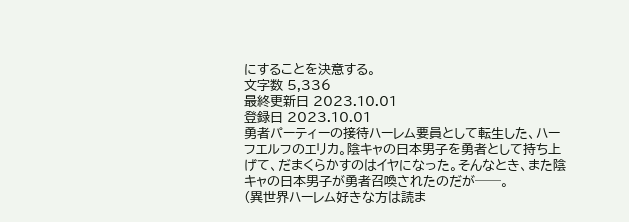にすることを決意する。
文字数 5,336
最終更新日 2023.10.01
登録日 2023.10.01
勇者パーティーの接待ハーレム要員として転生した、ハーフエルフのエリカ。陰キャの日本男子を勇者として持ち上げて、だまくらかすのはイヤになった。そんなとき、また陰キャの日本男子が勇者召喚されたのだが──。
(異世界ハーレム好きな方は読ま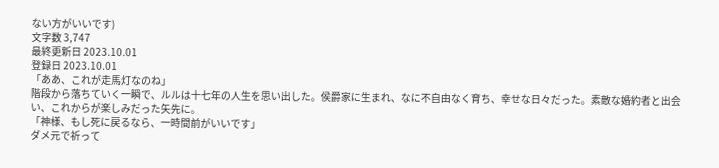ない方がいいです)
文字数 3,747
最終更新日 2023.10.01
登録日 2023.10.01
「ああ、これが走馬灯なのね」
階段から落ちていく一瞬で、ルルは十七年の人生を思い出した。侯爵家に生まれ、なに不自由なく育ち、幸せな日々だった。素敵な婚約者と出会い、これからが楽しみだった矢先に。
「神様、もし死に戻るなら、一時間前がいいです」
ダメ元で祈って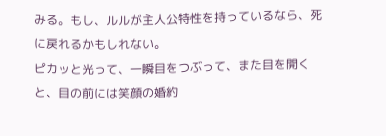みる。もし、ルルが主人公特性を持っているなら、死に戻れるかもしれない。
ピカッと光って、一瞬目をつぶって、また目を開くと、目の前には笑顔の婚約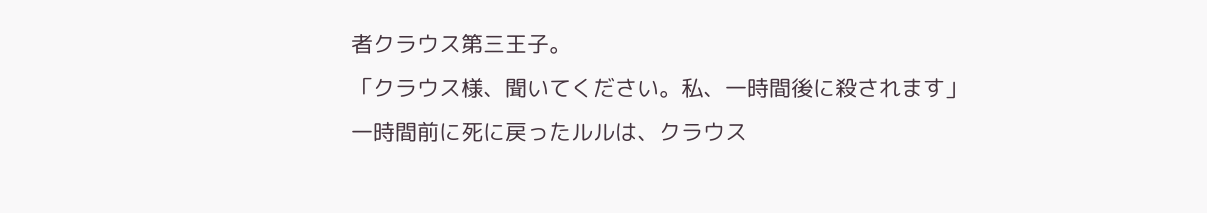者クラウス第三王子。
「クラウス様、聞いてください。私、一時間後に殺されます」
一時間前に死に戻ったルルは、クラウス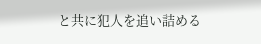と共に犯人を追い詰める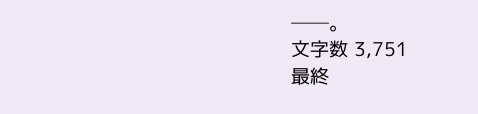──。
文字数 3,751
最終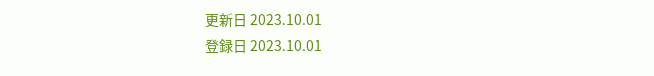更新日 2023.10.01
登録日 2023.10.01